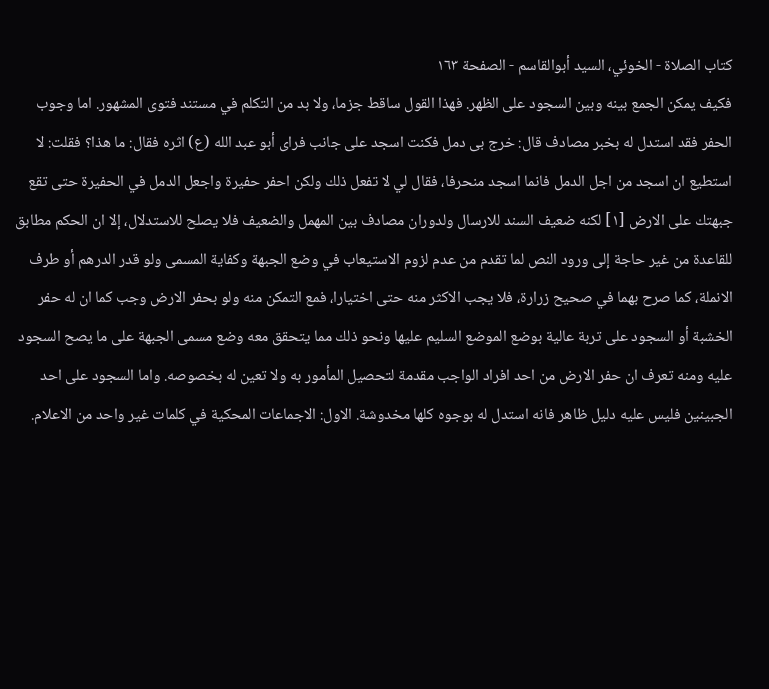كتاب الصلاة - الخوئي، السيد أبوالقاسم - الصفحة ١٦٣
فكيف يمكن الجمع بينه وبين السجود على الظهر. فهذا القول ساقط جزما، ولا بد من التكلم في مستند فتوى المشهور. اما وجوب الحفر فقد استدل له بخبر مصادف قال: خرج بى دمل فكنت اسجد على جانب فراى أبو عبد الله (ع) اثره فقال: ما هذا؟ فقلت: لا استطيع ان اسجد من اجل الدمل فانما اسجد منحرفا، فقال لي لا تفعل ذلك ولكن احفر حفيرة واجعل الدمل في الحفيرة حتى تقع جبهتك على الارض [١] لكنه ضعيف السند للارسال ولدوران مصادف بين المهمل والضعيف فلا يصلح للاستدلال، إلا ان الحكم مطابق للقاعدة من غير حاجة إلى ورود النص لما تقدم من عدم لزوم الاستيعاب في وضع الجبهة وكفاية المسمى ولو قدر الدرهم أو طرف الانملة، كما صرح بهما في صحيح زرارة، فلا يجب الاكثر منه حتى اختيارا، فمع التمكن منه ولو بحفر الارض وجب كما ان له حفر الخشبة أو السجود على تربة عالية بوضع الموضع السليم عليها ونحو ذلك مما يتحقق معه وضع مسمى الجبهة على ما يصح السجود عليه ومنه تعرف ان حفر الارض من احد افراد الواجب مقدمة لتحصيل المأمور به ولا تعين له بخصوصه. واما السجود على احد الجبينين فليس عليه دليل ظاهر فانه استدل له بوجوه كلها مخدوشة. الاول: الاجماعات المحكية في كلمات غير واحد من الاعلام.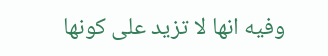وفيه انها لا تزيد على كونها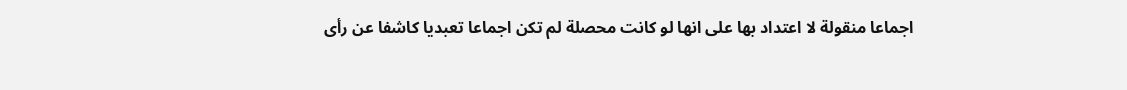اجماعا منقولة لا اعتداد بها على انها لو كانت محصلة لم تكن اجماعا تعبديا كاشفا عن رأى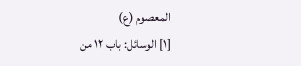المعصوم (ع)
[١] الوسائل: باب ١٢ من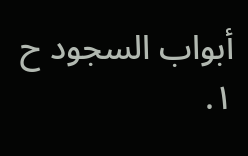أبواب السجود ح ١.